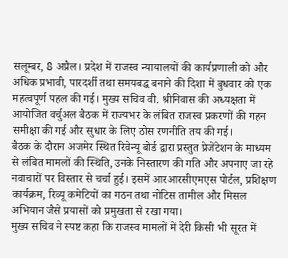सलूम्बर, 8 अप्रैल। प्रदेश में राजस्व न्यायालयों की कार्यप्रणाली को और अधिक प्रभावी, पारदर्शी तथा समयबद्ध बनाने की दिशा में बुधवार को एक महत्वपूर्ण पहल की गई। मुख्य सचिव वी. श्रीनिवास की अध्यक्षता में आयोजित वर्चुअल बैठक में राज्यभर के लंबित राजस्व प्रकरणों की गहन समीक्षा की गई और सुधार के लिए ठोस रणनीति तय की गई।
बैठक के दौरान अजमेर स्थित रिवेन्यू बोर्ड द्वारा प्रस्तुत प्रेजेंटेशन के माध्यम से लंबित मामलों की स्थिति, उनके निस्तारण की गति और अपनाए जा रहे नवाचारों पर विस्तार से चर्चा हुई। इसमें आरआरसीएमएस पोर्टल, प्रशिक्षण कार्यक्रम, रिव्यू कमेटियों का गठन तथा नोटिस तामील और मिसल अभियान जैसे प्रयासों को प्रमुखता से रखा गया।
मुख्य सचिव ने स्पष्ट कहा कि राजस्व मामलों में देरी किसी भी सूरत में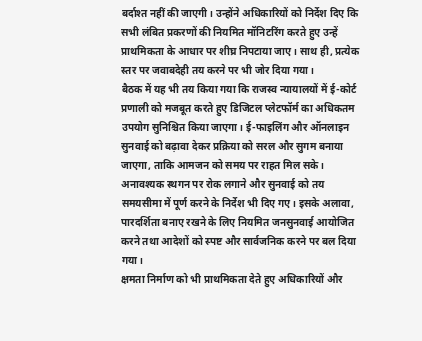बर्दाश्त नहीं की जाएगी। उन्होंने अधिकारियों को निर्देश दिए कि सभी लंबित प्रकरणों की नियमित मॉनिटरिंग करते हुए उन्हें प्राथमिकता के आधार पर शीघ्र निपटाया जाए। साथ ही, प्रत्येक स्तर पर जवाबदेही तय करने पर भी जोर दिया गया।
बैठक में यह भी तय किया गया कि राजस्व न्यायालयों में ई-कोर्ट प्रणाली को मजबूत करते हुए डिजिटल प्लेटफॉर्म का अधिकतम उपयोग सुनिश्चित किया जाएगा। ई-फाइलिंग और ऑनलाइन सुनवाई को बढ़ावा देकर प्रक्रिया को सरल और सुगम बनाया जाएगा, ताकि आमजन को समय पर राहत मिल सके।
अनावश्यक स्थगन पर रोक लगाने और सुनवाई को तय समयसीमा में पूर्ण करने के निर्देश भी दिए गए। इसके अलावा, पारदर्शिता बनाए रखने के लिए नियमित जनसुनवाई आयोजित करने तथा आदेशों को स्पष्ट और सार्वजनिक करने पर बल दिया गया।
क्षमता निर्माण को भी प्राथमिकता देते हुए अधिकारियों और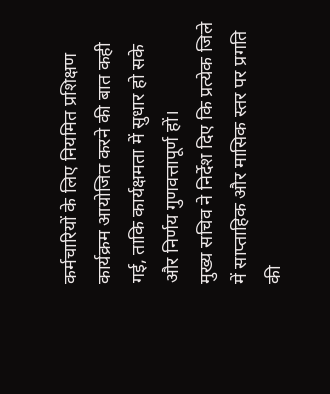कर्मचारियों के लिए नियमित प्रशिक्षण कार्यक्रम आयोजित करने की बात कही गई, ताकि कार्यक्षमता में सुधार हो सके और निर्णय गुणवत्तापूर्ण हों।
मुख्य सचिव ने निर्देश दिए कि प्रत्येक जिले में साप्ताहिक और मासिक स्तर पर प्रगति की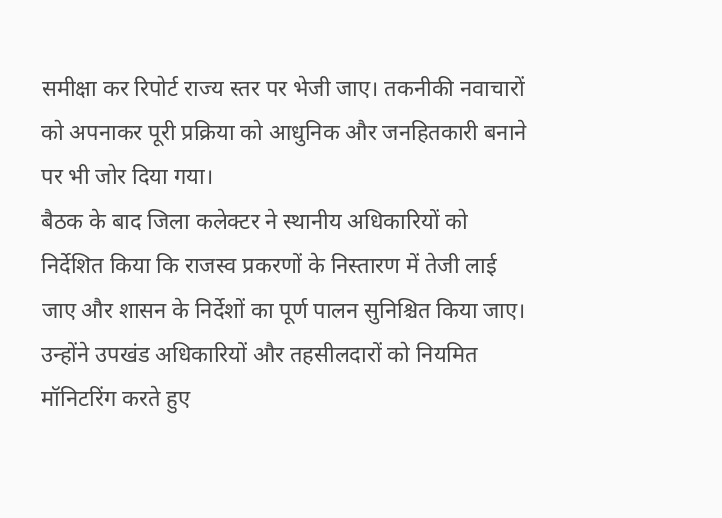समीक्षा कर रिपोर्ट राज्य स्तर पर भेजी जाए। तकनीकी नवाचारों को अपनाकर पूरी प्रक्रिया को आधुनिक और जनहितकारी बनाने पर भी जोर दिया गया।
बैठक के बाद जिला कलेक्टर ने स्थानीय अधिकारियों को निर्देशित किया कि राजस्व प्रकरणों के निस्तारण में तेजी लाई जाए और शासन के निर्देशों का पूर्ण पालन सुनिश्चित किया जाए। उन्होंने उपखंड अधिकारियों और तहसीलदारों को नियमित मॉनिटरिंग करते हुए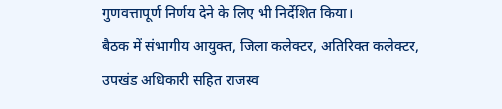गुणवत्तापूर्ण निर्णय देने के लिए भी निर्देशित किया।
बैठक में संभागीय आयुक्त, जिला कलेक्टर, अतिरिक्त कलेक्टर, उपखंड अधिकारी सहित राजस्व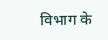विभाग के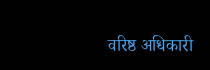वरिष्ठ अधिकारी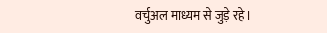वर्चुअल माध्यम से जुड़े रहे।